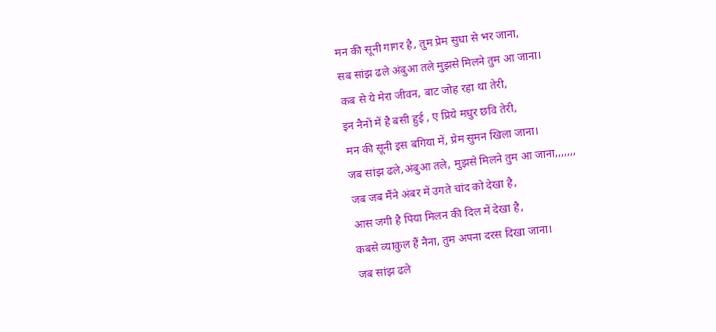मन की सूनी गागर है, तुम प्रेम सुधा से भर जाना,
सब सांझ ढले अंबुआ तले मुझसे मिलने तुम आ जाना।
कब से ये मेरा जीवन, बाट जोह रहा था तेरी,
इन नैनों में है बसी हुई , ए प्रिये मधुर छवि तेरी,
मन की सूनी इस बगिया में, प्रेम सुमन खिला जाना।
जब सांझ ढले,अंबुआ तले, मुझसे मिलने तुम आ जाना,,,,,,,
जब जब मैंने अंबर में उगते चांद को देखा है,
आस जगी है पिया मिलन की दिल में देखा है,
कबसे व्याकुल हैं नैना, तुम अपना दरस दिखा जाना।
जब सांझ ढले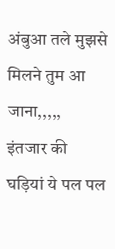अंबुआ तले मुझसे मिलने तुम आ जाना,,,,,
इंतजार की घड़ियां ये पल पल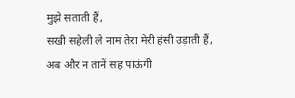मुझे सताती हैं,
सखी सहेली ले नाम तेरा मेरी हंसी उड़ाती हैं,
अब और न तानें सह पाऊंगी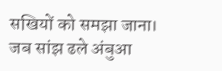सखियों को समझा जाना।
जब सांझ ढले अंबुआ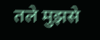तले मुझसे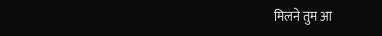मिलने तुम आ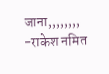जाना,,,,,,,,
-राकेश नमित